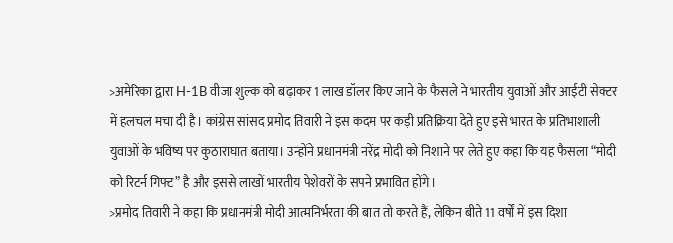>अमेरिका द्वारा H-1B वीजा शुल्क को बढ़ाकर 1 लाख डॉलर किए जाने के फैसले ने भारतीय युवाओं और आईटी सेक्टर में हलचल मचा दी है। कांग्रेस सांसद प्रमोद तिवारी ने इस कदम पर कड़ी प्रतिक्रिया देते हुए इसे भारत के प्रतिभाशाली युवाओं के भविष्य पर कुठाराघात बताया। उन्होंने प्रधानमंत्री नरेंद्र मोदी को निशाने पर लेते हुए कहा कि यह फैसला “मोदी को रिटर्न गिफ्ट” है और इससे लाखों भारतीय पेशेवरों के सपने प्रभावित होंगे।
>प्रमोद तिवारी ने कहा कि प्रधानमंत्री मोदी आत्मनिर्भरता की बात तो करते हैं, लेकिन बीते 11 वर्षों में इस दिशा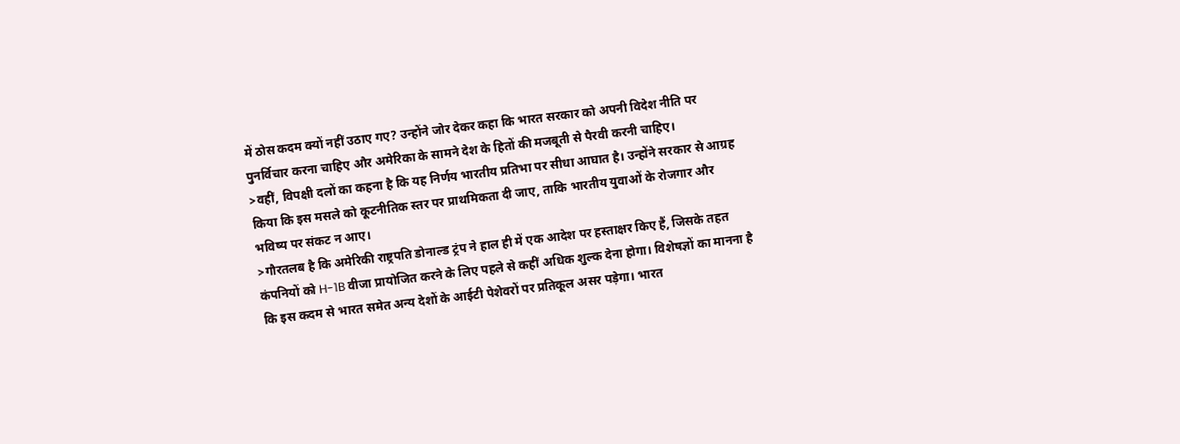में ठोस कदम क्यों नहीं उठाए गए? उन्होंने जोर देकर कहा कि भारत सरकार को अपनी विदेश नीति पर पुनर्विचार करना चाहिए और अमेरिका के सामने देश के हितों की मजबूती से पैरवी करनी चाहिए।
>वहीं, विपक्षी दलों का कहना है कि यह निर्णय भारतीय प्रतिभा पर सीधा आघात है। उन्होंने सरकार से आग्रह किया कि इस मसले को कूटनीतिक स्तर पर प्राथमिकता दी जाए, ताकि भारतीय युवाओं के रोजगार और भविष्य पर संकट न आए।
>गौरतलब है कि अमेरिकी राष्ट्रपति डोनाल्ड ट्रंप ने हाल ही में एक आदेश पर हस्ताक्षर किए हैं, जिसके तहत कंपनियों को H-1B वीजा प्रायोजित करने के लिए पहले से कहीं अधिक शुल्क देना होगा। विशेषज्ञों का मानना है कि इस कदम से भारत समेत अन्य देशों के आईटी पेशेवरों पर प्रतिकूल असर पड़ेगा। भारत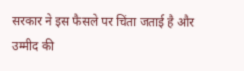सरकार ने इस फैसले पर चिंता जताई है और उम्मीद की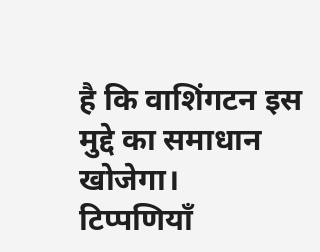है कि वाशिंगटन इस मुद्दे का समाधान खोजेगा।
टिप्पणियाँ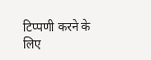टिप्पणी करने के लिए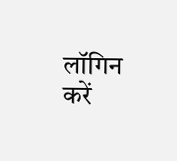लॉगिन करें